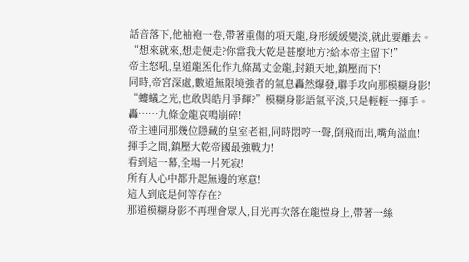話音落下,他袖袍一卷,帶著重傷的項天龍,身形緩緩變淡,就此要離去。
“想來就來,想走便走?你當我大乾是甚麼地方?給本帝主留下!”
帝主怒吼,皇道龍炁化作九條萬丈金龍,封鎖天地,鎮壓而下!
同時,帝宮深處,數道無限境強者的氣息轟然爆發,聯手攻向那模糊身影!
“螻蟻之光,也敢與皓月爭輝?”模糊身影語氣平淡,只是輕輕一揮手。
轟……九條金龍哀鳴崩碎!
帝主連同那幾位隱藏的皇室老祖,同時悶哼一聲,倒飛而出,嘴角溢血!
揮手之間,鎮壓大乾帝國最強戰力!
看到這一幕,全場一片死寂!
所有人心中都升起無邊的寒意!
這人到底是何等存在?
那道模糊身影不再理會眾人,目光再次落在龍愷身上,帶著一絲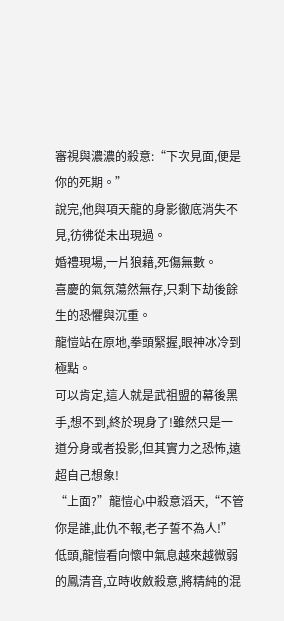審視與濃濃的殺意:“下次見面,便是你的死期。”
說完,他與項天龍的身影徹底消失不見,彷彿從未出現過。
婚禮現場,一片狼藉,死傷無數。
喜慶的氣氛蕩然無存,只剩下劫後餘生的恐懼與沉重。
龍愷站在原地,拳頭緊握,眼神冰冷到極點。
可以肯定,這人就是武祖盟的幕後黑手,想不到,終於現身了!雖然只是一道分身或者投影,但其實力之恐怖,遠超自己想象!
“上面?”龍愷心中殺意滔天,“不管你是誰,此仇不報,老子誓不為人!”
低頭,龍愷看向懷中氣息越來越微弱的鳳清音,立時收斂殺意,將精純的混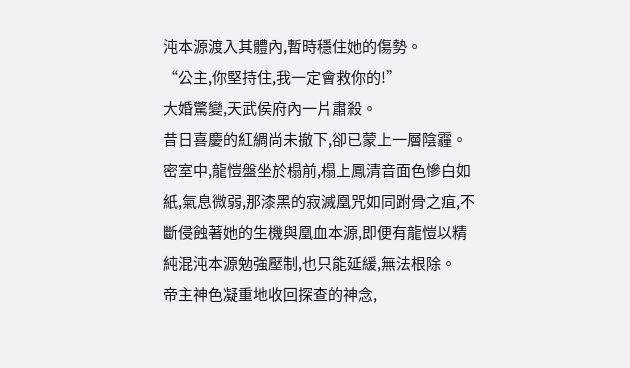沌本源渡入其體內,暫時穩住她的傷勢。
“公主,你堅持住,我一定會救你的!”
大婚驚變,天武侯府內一片肅殺。
昔日喜慶的紅綢尚未撤下,卻已蒙上一層陰霾。
密室中,龍愷盤坐於榻前,榻上鳳清音面色慘白如紙,氣息微弱,那漆黑的寂滅凰咒如同跗骨之疽,不斷侵蝕著她的生機與凰血本源,即便有龍愷以精純混沌本源勉強壓制,也只能延緩,無法根除。
帝主神色凝重地收回探查的神念,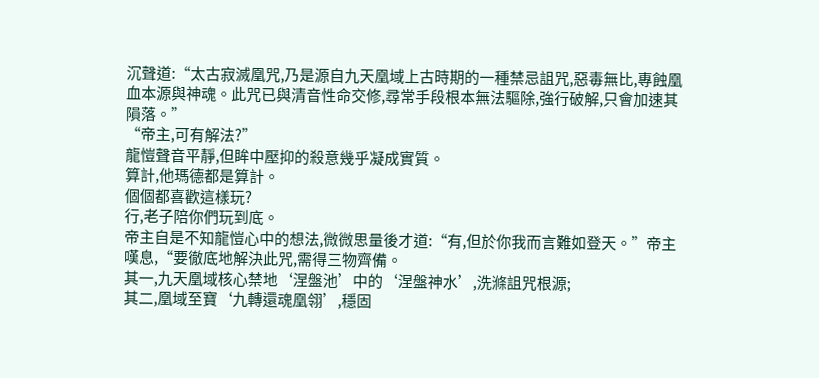沉聲道:“太古寂滅凰咒,乃是源自九天凰域上古時期的一種禁忌詛咒,惡毒無比,專蝕凰血本源與神魂。此咒已與清音性命交修,尋常手段根本無法驅除,強行破解,只會加速其隕落。”
“帝主,可有解法?”
龍愷聲音平靜,但眸中壓抑的殺意幾乎凝成實質。
算計,他瑪德都是算計。
個個都喜歡這樣玩?
行,老子陪你們玩到底。
帝主自是不知龍愷心中的想法,微微思量後才道:“有,但於你我而言難如登天。”帝主嘆息,“要徹底地解決此咒,需得三物齊備。
其一,九天凰域核心禁地‘涅盤池’中的‘涅盤神水’,洗滌詛咒根源;
其二,凰域至寶‘九轉還魂凰翎’,穩固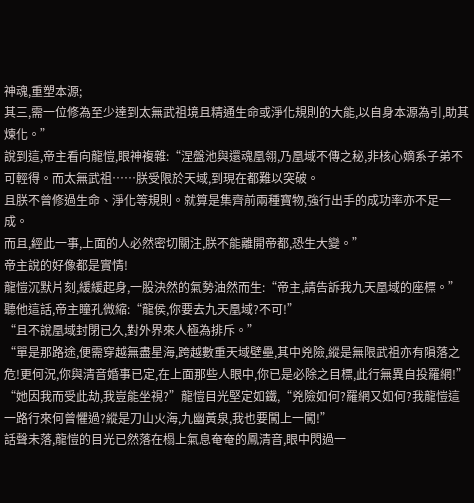神魂,重塑本源;
其三,需一位修為至少達到太無武祖境且精通生命或淨化規則的大能,以自身本源為引,助其煉化。”
說到這,帝主看向龍愷,眼神複雜:“涅盤池與還魂凰翎,乃凰域不傳之秘,非核心嫡系子弟不可輕得。而太無武祖……朕受限於天域,到現在都難以突破。
且朕不曾修過生命、淨化等規則。就算是集齊前兩種寶物,強行出手的成功率亦不足一成。
而且,經此一事,上面的人必然密切關注,朕不能離開帝都,恐生大變。”
帝主說的好像都是實情!
龍愷沉默片刻,緩緩起身,一股決然的氣勢油然而生:“帝主,請告訴我九天凰域的座標。”
聽他這話,帝主瞳孔微縮:“龍侯,你要去九天凰域?不可!”
“且不說凰域封閉已久,對外界來人極為排斥。”
“單是那路途,便需穿越無盡星海,跨越數重天域壁壘,其中兇險,縱是無限武祖亦有隕落之危!更何況,你與清音婚事已定,在上面那些人眼中,你已是必除之目標,此行無異自投羅網!”
“她因我而受此劫,我豈能坐視?”龍愷目光堅定如鐵,“兇險如何?羅網又如何?我龍愷這一路行來何曾懼過?縱是刀山火海,九幽黃泉,我也要闖上一闖!”
話聲未落,龍愷的目光已然落在榻上氣息奄奄的鳳清音,眼中閃過一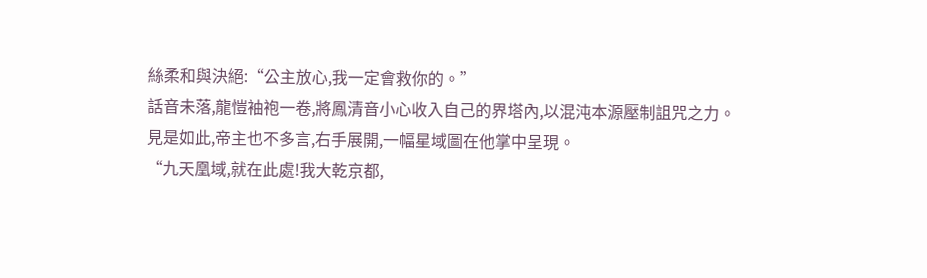絲柔和與決絕:“公主放心,我一定會救你的。”
話音未落,龍愷袖袍一卷,將鳳清音小心收入自己的界塔內,以混沌本源壓制詛咒之力。
見是如此,帝主也不多言,右手展開,一幅星域圖在他掌中呈現。
“九天凰域,就在此處!我大乾京都,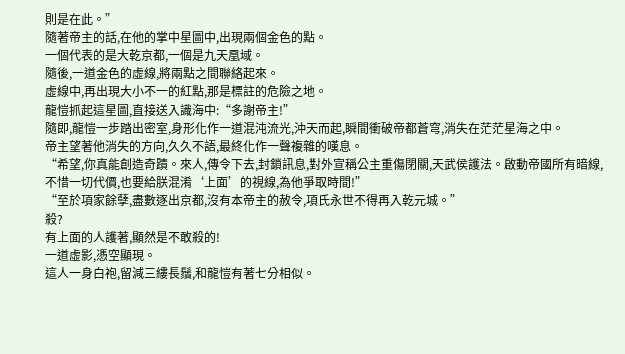則是在此。”
隨著帝主的話,在他的掌中星圖中,出現兩個金色的點。
一個代表的是大乾京都,一個是九天凰域。
隨後,一道金色的虛線,將兩點之間聯絡起來。
虛線中,再出現大小不一的紅點,那是標註的危險之地。
龍愷抓起這星圖,直接送入識海中:“多謝帝主!”
隨即,龍愷一步踏出密室,身形化作一道混沌流光,沖天而起,瞬間衝破帝都蒼穹,消失在茫茫星海之中。
帝主望著他消失的方向,久久不語,最終化作一聲複雜的嘆息。
“希望,你真能創造奇蹟。來人,傳令下去,封鎖訊息,對外宣稱公主重傷閉關,天武侯護法。啟動帝國所有暗線,不惜一切代價,也要給朕混淆‘上面’的視線,為他爭取時間!”
“至於項家餘孽,盡數逐出京都,沒有本帝主的赦令,項氏永世不得再入乾元城。”
殺?
有上面的人護著,顯然是不敢殺的!
一道虛影,憑空顯現。
這人一身白袍,留減三縷長鬚,和龍愷有著七分相似。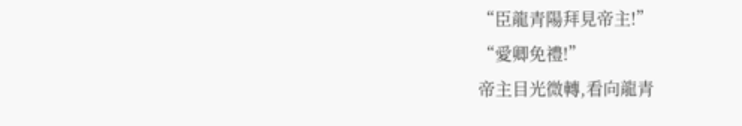“臣龍青陽拜見帝主!”
“愛卿免禮!”
帝主目光微轉,看向龍青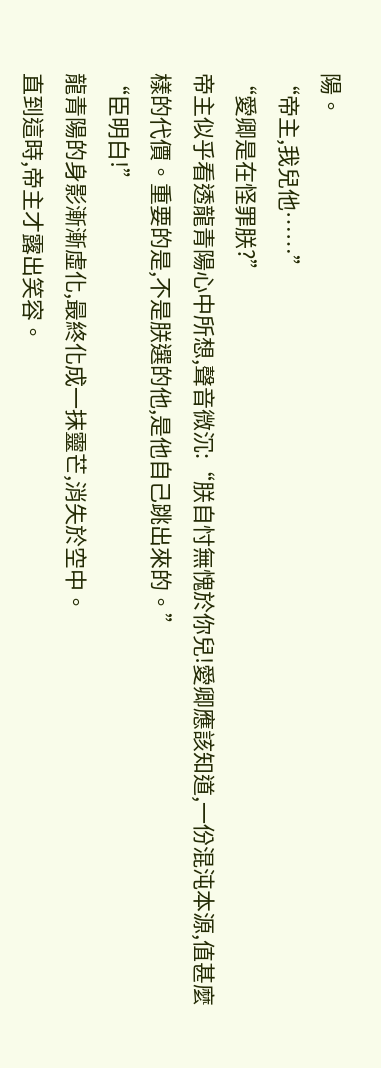陽。
“帝主,我兒他……”
“愛卿是在怪罪朕?”
帝主似乎看透龍青陽心中所想,聲音微沉:“朕自忖無愧於你兒!愛卿應該知道,一份混沌本源,值甚麼樣的代價。重要的是,不是朕選的他,是他自己跳出來的。”
“臣明白!”
龍青陽的身影漸漸虛化,最終化成一抹靈芒,消失於空中。
直到這時,帝主才露出笑容。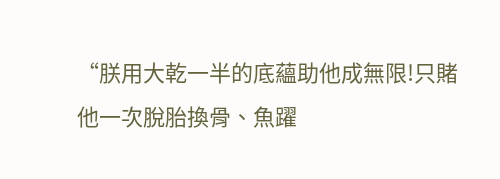“朕用大乾一半的底蘊助他成無限!只賭他一次脫胎換骨、魚躍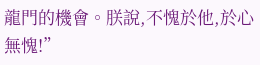龍門的機會。朕說,不愧於他,於心無愧!”